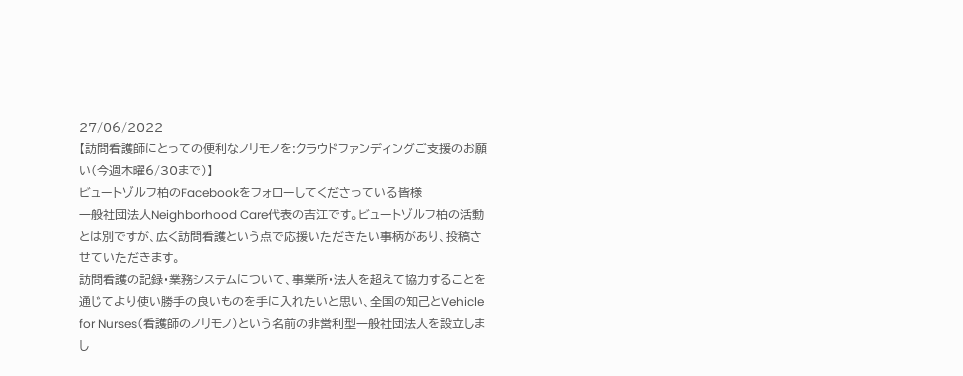27/06/2022
【訪問看護師にとっての便利なノリモノを:クラウドファンディングご支援のお願い(今週木曜6/30まで)】
ビュートゾルフ柏のFacebookをフォローしてくださっている皆様
一般社団法人Neighborhood Care代表の吉江です。ビュートゾルフ柏の活動とは別ですが、広く訪問看護という点で応援いただきたい事柄があり、投稿させていただきます。
訪問看護の記録・業務システムについて、事業所・法人を超えて協力することを通じてより使い勝手の良いものを手に入れたいと思い、全国の知己とVehicle for Nurses(看護師のノリモノ)という名前の非営利型一般社団法人を設立しまし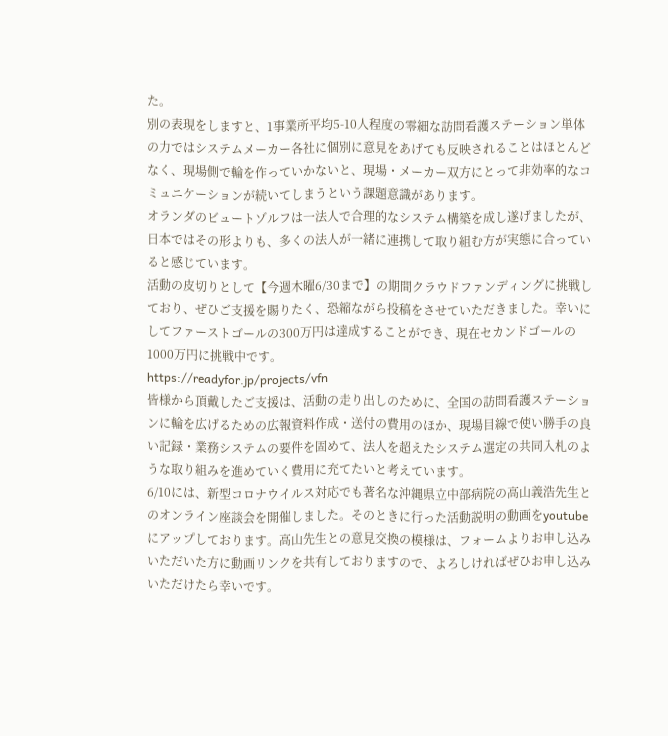た。
別の表現をしますと、1事業所平均5-10人程度の零細な訪問看護ステーション単体の力ではシステムメーカー各社に個別に意見をあげても反映されることはほとんどなく、現場側で輪を作っていかないと、現場・メーカー双方にとって非効率的なコミュニケーションが続いてしまうという課題意識があります。
オランダのビュートゾルフは一法人で合理的なシステム構築を成し遂げましたが、日本ではその形よりも、多くの法人が一緒に連携して取り組む方が実態に合っていると感じています。
活動の皮切りとして【今週木曜6/30まで】の期間クラウドファンディングに挑戦しており、ぜひご支援を賜りたく、恐縮ながら投稿をさせていただきました。幸いにしてファーストゴールの300万円は達成することができ、現在セカンドゴールの1000万円に挑戦中です。
https://readyfor.jp/projects/vfn
皆様から頂戴したご支援は、活動の走り出しのために、全国の訪問看護ステーションに輪を広げるための広報資料作成・送付の費用のほか、現場目線で使い勝手の良い記録・業務システムの要件を固めて、法人を超えたシステム選定の共同入札のような取り組みを進めていく費用に充てたいと考えています。
6/10には、新型コロナウイルス対応でも著名な沖縄県立中部病院の高山義浩先生とのオンライン座談会を開催しました。そのときに行った活動説明の動画をyoutubeにアップしております。高山先生との意見交換の模様は、フォームよりお申し込みいただいた方に動画リンクを共有しておりますので、よろしければぜひお申し込みいただけたら幸いです。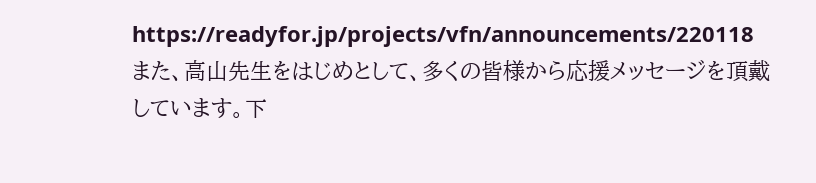https://readyfor.jp/projects/vfn/announcements/220118
また、高山先生をはじめとして、多くの皆様から応援メッセージを頂戴しています。下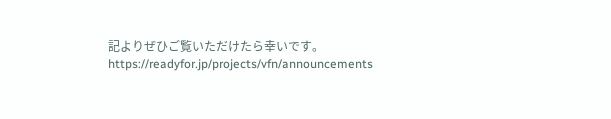記よりぜひご覧いただけたら幸いです。
https://readyfor.jp/projects/vfn/announcements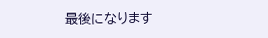最後になります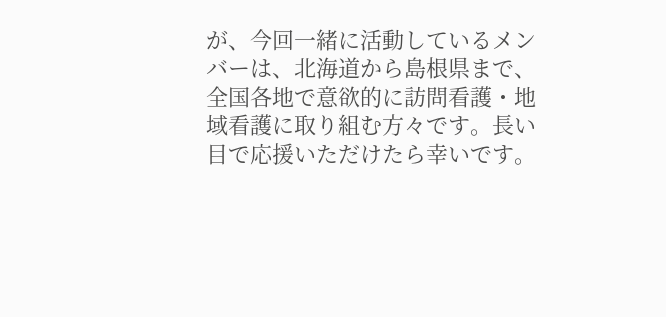が、今回一緒に活動しているメンバーは、北海道から島根県まで、全国各地で意欲的に訪問看護・地域看護に取り組む方々です。長い目で応援いただけたら幸いです。